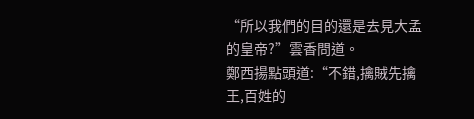“所以我們的目的還是去見大孟的皇帝?”雲香問道。
鄭西揚點頭道:“不錯,擒賊先擒王,百姓的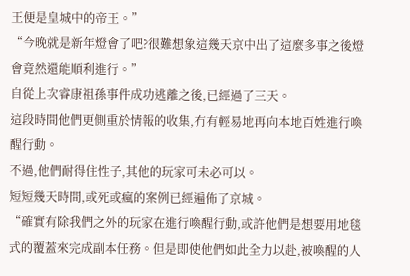王便是皇城中的帝王。”
“今晚就是新年燈會了吧?很難想象這幾天京中出了這麼多事之後燈會竟然還能順利進行。”
自從上次睿康祖孫事件成功逃離之後,已經過了三天。
這段時間他們更側重於情報的收集,冇有輕易地再向本地百姓進行喚醒行動。
不過,他們耐得住性子,其他的玩家可未必可以。
短短幾天時間,或死或瘋的案例已經遍佈了京城。
“確實有除我們之外的玩家在進行喚醒行動,或許他們是想要用地毯式的覆蓋來完成副本任務。但是即使他們如此全力以赴,被喚醒的人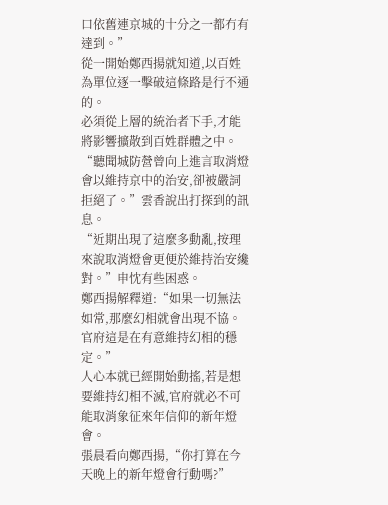口依舊連京城的十分之一都冇有達到。”
從一開始鄭西揚就知道,以百姓為單位逐一擊破這條路是行不通的。
必須從上層的統治者下手,才能將影響擴散到百姓群體之中。
“聽聞城防營曾向上進言取消燈會以維持京中的治安,卻被嚴詞拒絕了。”雲香說出打探到的訊息。
“近期出現了這麼多動亂,按理來說取消燈會更便於維持治安纔對。”申忱有些困惑。
鄭西揚解釋道:“如果一切無法如常,那麼幻相就會出現不協。官府這是在有意維持幻相的穩定。”
人心本就已經開始動搖,若是想要維持幻相不滅,官府就必不可能取消象征來年信仰的新年燈會。
張晨看向鄭西揚,“你打算在今天晚上的新年燈會行動嗎?”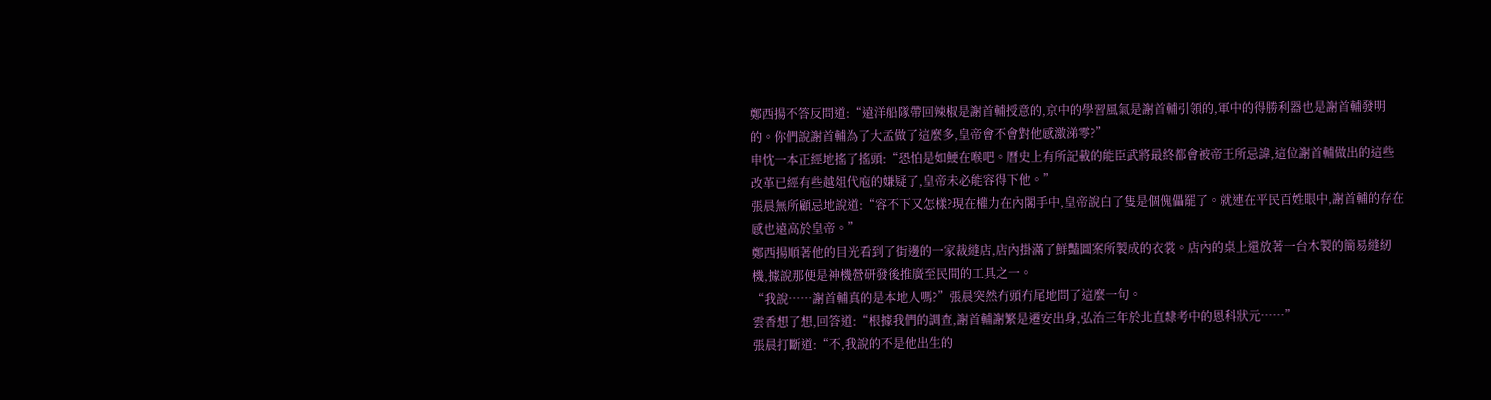鄭西揚不答反問道:“遠洋船隊帶回辣椒是謝首輔授意的,京中的學習風氣是謝首輔引領的,軍中的得勝利器也是謝首輔發明的。你們說謝首輔為了大孟做了這麼多,皇帝會不會對他感激涕零?”
申忱一本正經地搖了搖頭:“恐怕是如鯁在喉吧。曆史上有所記載的能臣武將最終都會被帝王所忌諱,這位謝首輔做出的這些改革已經有些越俎代庖的嫌疑了,皇帝未必能容得下他。”
張晨無所顧忌地說道:“容不下又怎樣?現在權力在內閣手中,皇帝說白了隻是個傀儡罷了。就連在平民百姓眼中,謝首輔的存在感也遠高於皇帝。”
鄭西揚順著他的目光看到了街邊的一家裁縫店,店內掛滿了鮮豔圖案所製成的衣裳。店內的桌上還放著一台木製的簡易縫紉機,據說那便是神機營研發後推廣至民間的工具之一。
“我說……謝首輔真的是本地人嗎?”張晨突然冇頭冇尾地問了這麼一句。
雲香想了想,回答道:“根據我們的調查,謝首輔謝繁是遷安出身,弘治三年於北直隸考中的恩科狀元……”
張晨打斷道:“不,我說的不是他出生的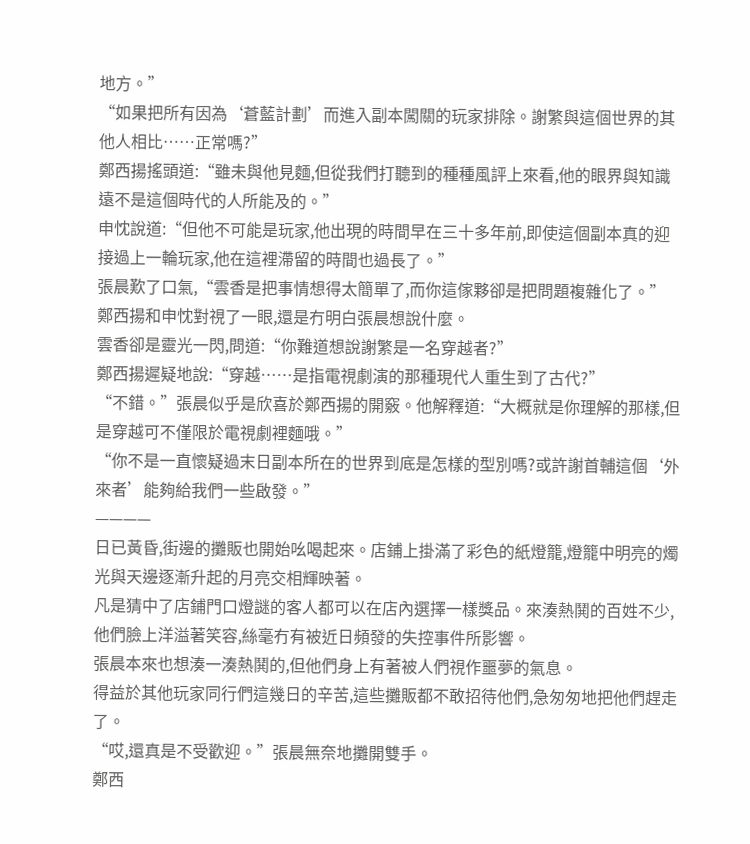地方。”
“如果把所有因為‘蒼藍計劃’而進入副本闖關的玩家排除。謝繁與這個世界的其他人相比……正常嗎?”
鄭西揚搖頭道:“雖未與他見麵,但從我們打聽到的種種風評上來看,他的眼界與知識遠不是這個時代的人所能及的。”
申忱說道:“但他不可能是玩家,他出現的時間早在三十多年前,即使這個副本真的迎接過上一輪玩家,他在這裡滯留的時間也過長了。”
張晨歎了口氣,“雲香是把事情想得太簡單了,而你這傢夥卻是把問題複雜化了。”
鄭西揚和申忱對視了一眼,還是冇明白張晨想說什麼。
雲香卻是靈光一閃,問道:“你難道想說謝繁是一名穿越者?”
鄭西揚遲疑地說:“穿越……是指電視劇演的那種現代人重生到了古代?”
“不錯。”張晨似乎是欣喜於鄭西揚的開竅。他解釋道:“大概就是你理解的那樣,但是穿越可不僅限於電視劇裡麵哦。”
“你不是一直懷疑過末日副本所在的世界到底是怎樣的型別嗎?或許謝首輔這個‘外來者’能夠給我們一些啟發。”
————
日已黃昏,街邊的攤販也開始吆喝起來。店鋪上掛滿了彩色的紙燈籠,燈籠中明亮的燭光與天邊逐漸升起的月亮交相輝映著。
凡是猜中了店鋪門口燈謎的客人都可以在店內選擇一樣獎品。來湊熱鬨的百姓不少,他們臉上洋溢著笑容,絲毫冇有被近日頻發的失控事件所影響。
張晨本來也想湊一湊熱鬨的,但他們身上有著被人們視作噩夢的氣息。
得益於其他玩家同行們這幾日的辛苦,這些攤販都不敢招待他們,急匆匆地把他們趕走了。
“哎,還真是不受歡迎。”張晨無奈地攤開雙手。
鄭西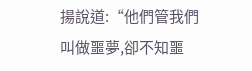揚說道:“他們管我們叫做噩夢,卻不知噩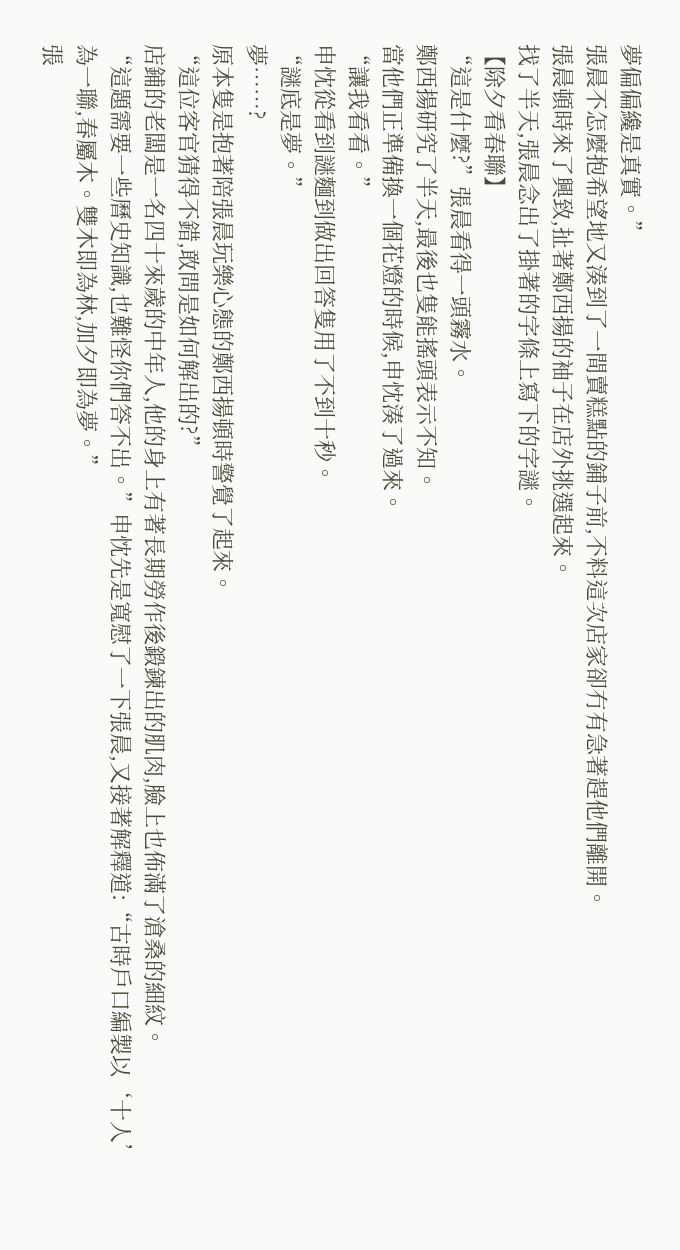夢偏偏纔是真實。”
張晨不怎麼抱希望地又湊到了一間賣糕點的鋪子前,不料這次店家卻冇有急著趕他們離開。
張晨頓時來了興致,扯著鄭西揚的袖子在店外挑選起來。
找了半天,張晨念出了掛著的字條上寫下的字謎。
【除夕看春聯】
“這是什麼?”張晨看得一頭霧水。
鄭西揚研究了半天,最後也隻能搖頭表示不知。
當他們正準備換一個花燈的時候,申忱湊了過來。
“讓我看看。”
申忱從看到謎麵到做出回答隻用了不到十秒。
“謎底是夢。”
夢……?
原本隻是抱著陪張晨玩樂心態的鄭西揚頓時警覺了起來。
“這位客官猜得不錯,敢問是如何解出的?”
店鋪的老闆是一名四十來歲的中年人,他的身上有著長期勞作後鍛鍊出的肌肉,臉上也佈滿了滄桑的細紋。
“這題需要一些曆史知識,也難怪你們答不出。”申忱先是寬慰了一下張晨,又接著解釋道:“古時戶口編製以‘十人’為一聯,春屬木。雙木即為林,加夕即為夢。”
張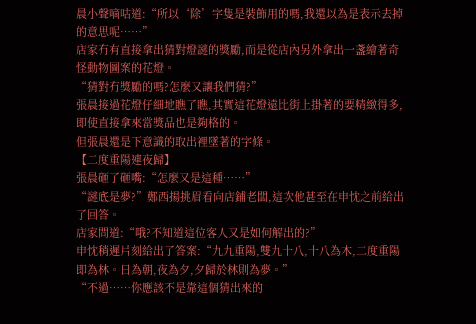晨小聲嘀咕道:“所以‘除’字隻是裝飾用的嗎,我還以為是表示去掉的意思呢……”
店家冇有直接拿出猜對燈謎的獎勵,而是從店內另外拿出一盞繪著奇怪動物圖案的花燈。
“猜對冇獎勵的嗎?怎麼又讓我們猜?”
張晨接過花燈仔細地瞧了瞧,其實這花燈遠比街上掛著的要精緻得多,即使直接拿來當獎品也是夠格的。
但張晨還是下意識的取出裡墜著的字條。
【二度重陽連夜歸】
張晨砸了砸嘴:“怎麼又是這種……”
“謎底是夢?”鄭西揚挑眉看向店鋪老闆,這次他甚至在申忱之前給出了回答。
店家問道:“哦?不知道這位客人又是如何解出的?”
申忱稍遲片刻給出了答案:“九九重陽,雙九十八,十八為木,二度重陽即為林。日為朝,夜為夕,夕歸於林則為夢。”
“不過……你應該不是靠這個猜出來的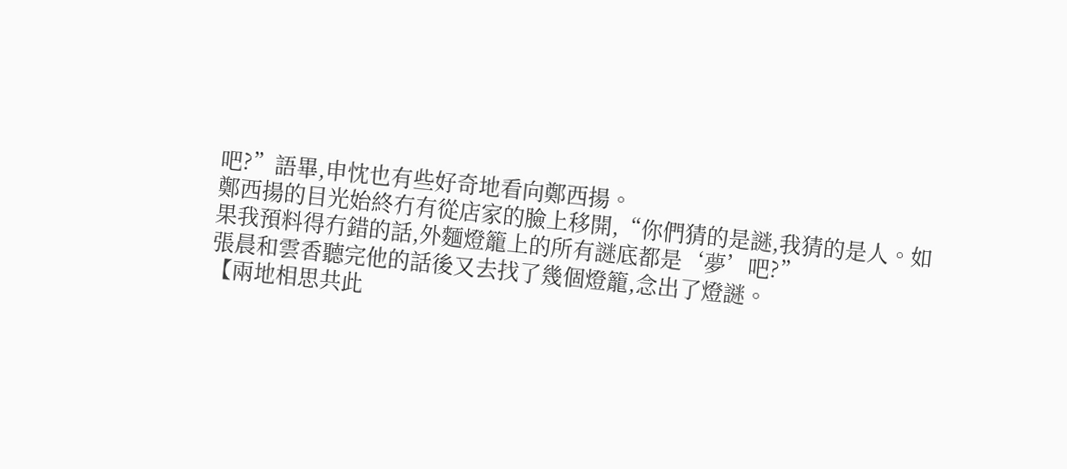吧?”語畢,申忱也有些好奇地看向鄭西揚。
鄭西揚的目光始終冇有從店家的臉上移開,“你們猜的是謎,我猜的是人。如果我預料得冇錯的話,外麵燈籠上的所有謎底都是‘夢’吧?”
張晨和雲香聽完他的話後又去找了幾個燈籠,念出了燈謎。
【兩地相思共此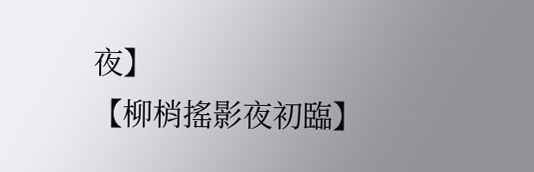夜】
【柳梢搖影夜初臨】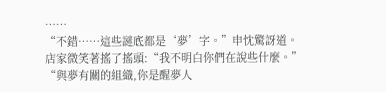……
“不錯……這些謎底都是‘夢’字。”申忱驚訝道。
店家微笑著搖了搖頭:“我不明白你們在說些什麼。”
“與夢有關的組織,你是醒夢人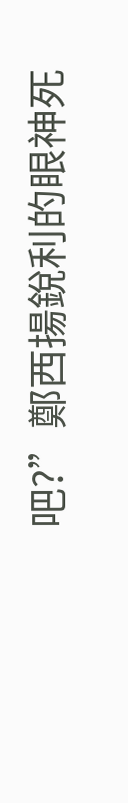吧?”鄭西揚銳利的眼神死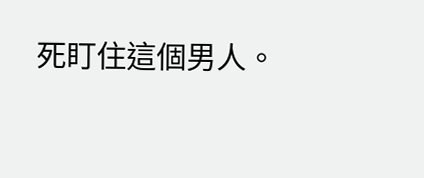死盯住這個男人。